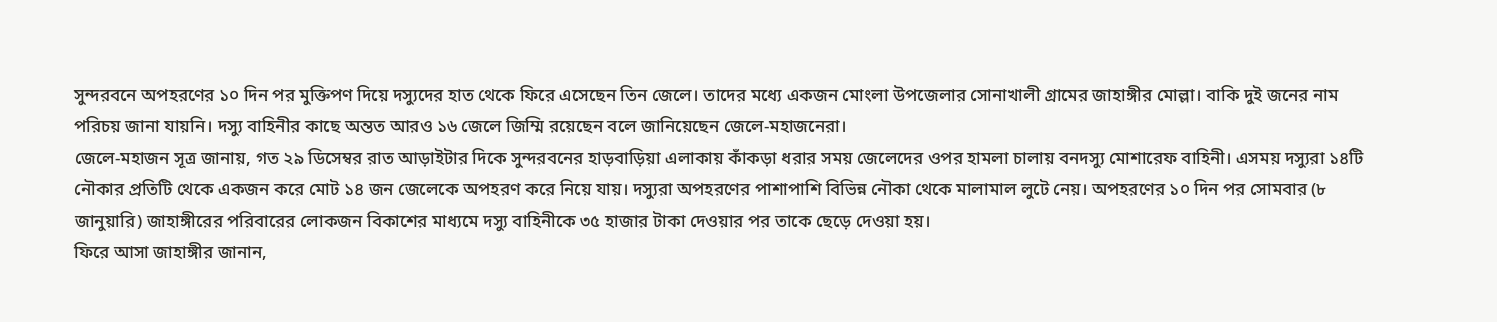সুন্দরবনে অপহরণের ১০ দিন পর মুক্তিপণ দিয়ে দস্যুদের হাত থেকে ফিরে এসেছেন তিন জেলে। তাদের মধ্যে একজন মোংলা উপজেলার সোনাখালী গ্রামের জাহাঙ্গীর মোল্লা। বাকি দুই জনের নাম পরিচয় জানা যায়নি। দস্যু বাহিনীর কাছে অন্তত আরও ১৬ জেলে জিম্মি রয়েছেন বলে জানিয়েছেন জেলে-মহাজনেরা।
জেলে-মহাজন সূত্র জানায়, গত ২৯ ডিসেম্বর রাত আড়াইটার দিকে সুন্দরবনের হাড়বাড়িয়া এলাকায় কাঁকড়া ধরার সময় জেলেদের ওপর হামলা চালায় বনদস্যু মোশারেফ বাহিনী। এসময় দস্যুরা ১৪টি নৌকার প্রতিটি থেকে একজন করে মোট ১৪ জন জেলেকে অপহরণ করে নিয়ে যায়। দস্যুরা অপহরণের পাশাপাশি বিভিন্ন নৌকা থেকে মালামাল লুটে নেয়। অপহরণের ১০ দিন পর সোমবার (৮ জানুয়ারি) জাহাঙ্গীরের পরিবারের লোকজন বিকাশের মাধ্যমে দস্যু বাহিনীকে ৩৫ হাজার টাকা দেওয়ার পর তাকে ছেড়ে দেওয়া হয়।
ফিরে আসা জাহাঙ্গীর জানান,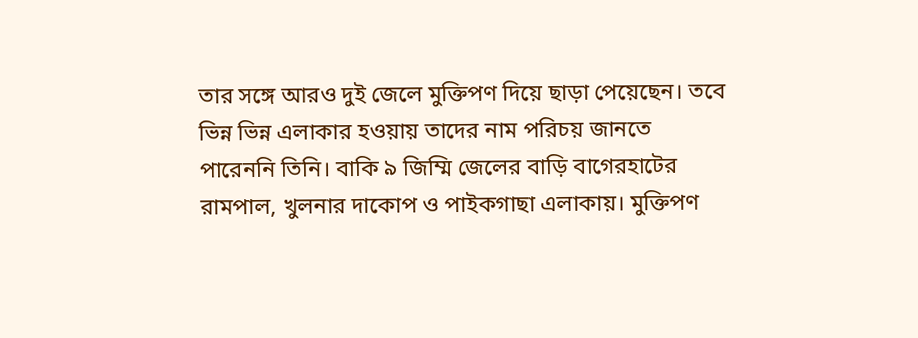তার সঙ্গে আরও দুই জেলে মুক্তিপণ দিয়ে ছাড়া পেয়েছেন। তবে ভিন্ন ভিন্ন এলাকার হওয়ায় তাদের নাম পরিচয় জানতে পারেননি তিনি। বাকি ৯ জিম্মি জেলের বাড়ি বাগেরহাটের রামপাল, খুলনার দাকোপ ও পাইকগাছা এলাকায়। মুক্তিপণ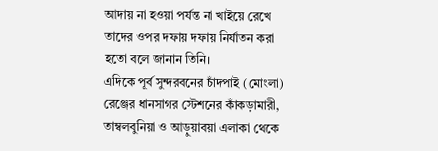আদায় না হওয়া পর্যন্ত না খাইয়ে রেখে তাদের ওপর দফায় দফায় নির্যাতন করা হতো বলে জানান তিনি।
এদিকে পূর্ব সুন্দরবনের চাঁদপাই (মোংলা) রেঞ্জের ধানসাগর স্টেশনের কাঁকড়ামারী, তাম্বলবুনিয়া ও আড়ুয়াবয়া এলাকা থেকে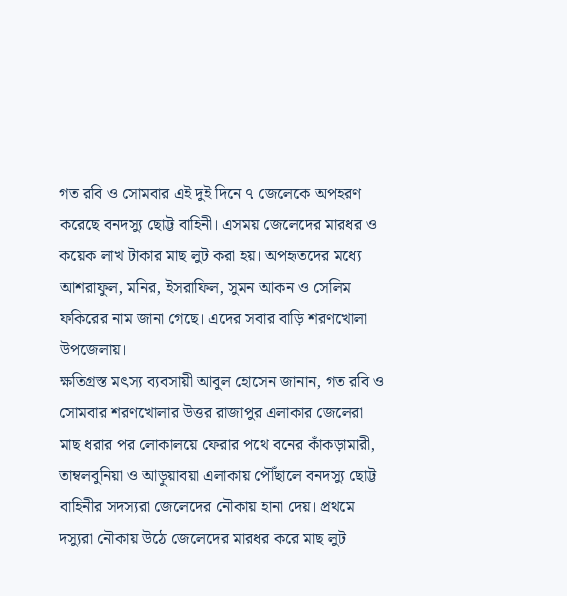গত রবি ও সোমবার এই দুই দিনে ৭ জেলেকে অপহরণ করেছে বনদস্যু ছোট্ট বাহিনী। এসময় জেলেদের মারধর ও কয়েক লাখ টাকার মাছ লুট করা হয়। অপহৃতদের মধ্যে আশরাফুল, মনির, ইসরাফিল, সুমন আকন ও সেলিম ফকিরের নাম জানা গেছে। এদের সবার বাড়ি শরণখোলা উপজেলায়।
ক্ষতিগ্রস্ত মৎস্য ব্যবসায়ী আবুল হোসেন জানান, গত রবি ও সোমবার শরণখোলার উত্তর রাজাপুর এলাকার জেলেরা মাছ ধরার পর লোকালয়ে ফেরার পথে বনের কাঁকড়ামারী, তাম্বলবুনিয়া ও আড়ুয়াবয়া এলাকায় পৌঁছালে বনদস্যু ছোট্ট বাহিনীর সদস্যরা জেলেদের নৌকায় হানা দেয়। প্রথমে দস্যুরা নৌকায় উঠে জেলেদের মারধর করে মাছ লুট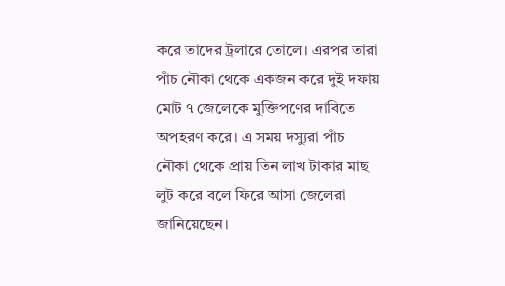করে তাদের ট্রলারে তোলে। এরপর তারা পাঁচ নৌকা থেকে একজন করে দুই দফায় মোট ৭ জেলেকে মুক্তিপণের দাবিতে অপহরণ করে। এ সময় দস্যুরা পাঁচ নৌকা থেকে প্রায় তিন লাখ টাকার মাছ লুট করে বলে ফিরে আসা জেলেরা জানিয়েছেন।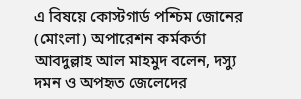এ বিষয়ে কোস্টগার্ড পশ্চিম জোনের (মোংলা) অপারেশন কর্মকর্তা আবদুল্লাহ আল মাহমুদ বলেন, দস্যু দমন ও অপহৃত জেলেদের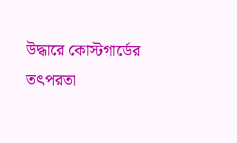উদ্ধারে কোস্টগার্ডের তৎপরতা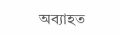অব্যাহত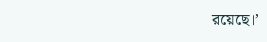রয়েছে।’